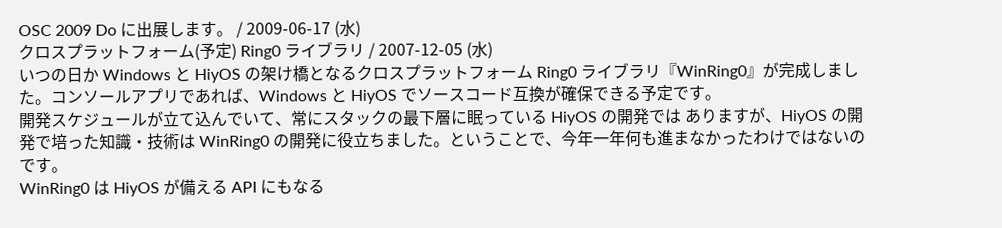OSC 2009 Do に出展します。 / 2009-06-17 (水)
クロスプラットフォーム(予定) Ring0 ライブラリ / 2007-12-05 (水)
いつの日か Windows と HiyOS の架け橋となるクロスプラットフォーム Ring0 ライブラリ『WinRing0』が完成しました。コンソールアプリであれば、Windows と HiyOS でソースコード互換が確保できる予定です。
開発スケジュールが立て込んでいて、常にスタックの最下層に眠っている HiyOS の開発では ありますが、HiyOS の開発で培った知識・技術は WinRing0 の開発に役立ちました。ということで、今年一年何も進まなかったわけではないのです。
WinRing0 は HiyOS が備える API にもなる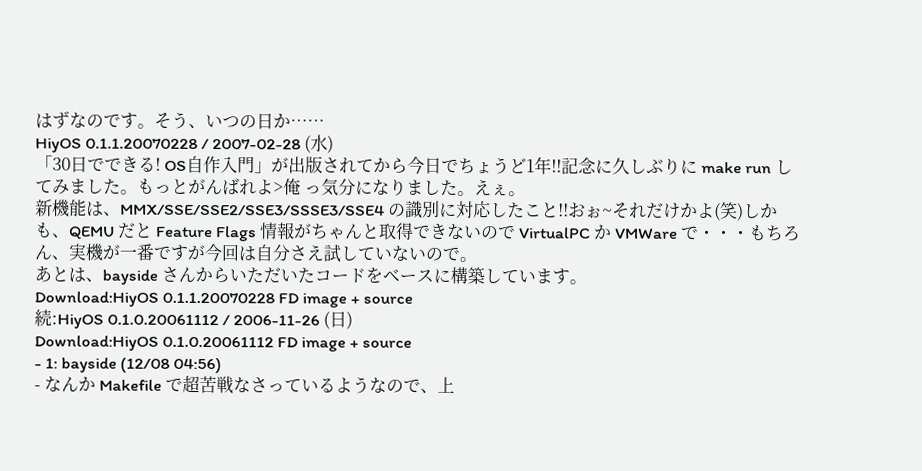はずなのです。そう、いつの日か……
HiyOS 0.1.1.20070228 / 2007-02-28 (水)
「30日でできる! OS自作入門」が出版されてから今日でちょうど1年!!記念に久しぶりに make run してみました。もっとがんばれよ>俺 っ気分になりました。えぇ。
新機能は、MMX/SSE/SSE2/SSE3/SSSE3/SSE4 の識別に対応したこと!!おぉ~それだけかよ(笑)しかも、QEMU だと Feature Flags 情報がちゃんと取得できないので VirtualPC か VMWare で・・・もちろん、実機が一番ですが今回は自分さえ試していないので。
あとは、bayside さんからいただいたコードをベースに構築しています。
Download:HiyOS 0.1.1.20070228 FD image + source
続:HiyOS 0.1.0.20061112 / 2006-11-26 (日)
Download:HiyOS 0.1.0.20061112 FD image + source
- 1: bayside (12/08 04:56)
- なんか Makefile で超苦戦なさっているようなので、上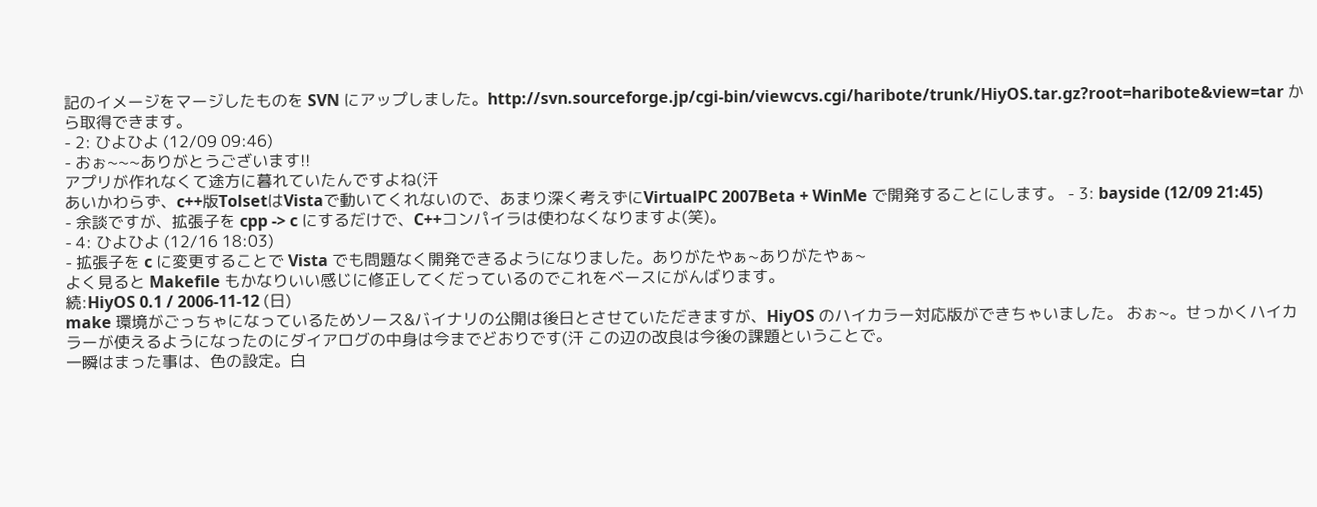記のイメージをマージしたものを SVN にアップしました。http://svn.sourceforge.jp/cgi-bin/viewcvs.cgi/haribote/trunk/HiyOS.tar.gz?root=haribote&view=tar から取得できます。
- 2: ひよひよ (12/09 09:46)
- おぉ~~~ありがとうございます!!
アプリが作れなくて途方に暮れていたんですよね(汗
あいかわらず、c++版TolsetはVistaで動いてくれないので、あまり深く考えずにVirtualPC 2007Beta + WinMe で開発することにします。 - 3: bayside (12/09 21:45)
- 余談ですが、拡張子を cpp -> c にするだけで、C++コンパイラは使わなくなりますよ(笑)。
- 4: ひよひよ (12/16 18:03)
- 拡張子を c に変更することで Vista でも問題なく開発できるようになりました。ありがたやぁ~ありがたやぁ~
よく見ると Makefile もかなりいい感じに修正してくだっているのでこれをベースにがんばります。
続:HiyOS 0.1 / 2006-11-12 (日)
make 環境がごっちゃになっているためソース&バイナリの公開は後日とさせていただきますが、HiyOS のハイカラー対応版ができちゃいました。 おぉ~。せっかくハイカラーが使えるようになったのにダイアログの中身は今までどおりです(汗 この辺の改良は今後の課題ということで。
一瞬はまった事は、色の設定。白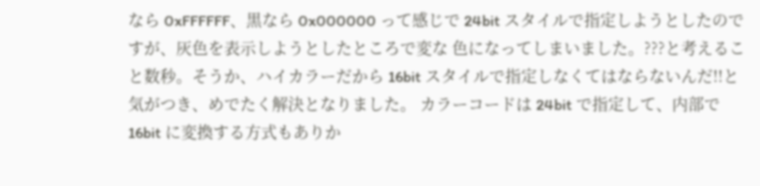なら 0xFFFFFF、黒なら 0x000000 って感じで 24bit スタイルで指定しようとしたのですが、灰色を表示しようとしたところで変な 色になってしまいました。???と考えること数秒。そうか、ハイカラーだから 16bit スタイルで指定しなくてはならないんだ!!と気がつき、めでたく解決となりました。 カラーコードは 24bit で指定して、内部で 16bit に変換する方式もありか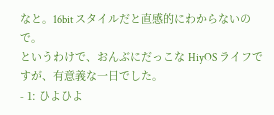なと。16bit スタイルだと直感的にわからないので。
というわけで、おんぶにだっこな HiyOS ライフですが、有意義な一日でした。
- 1: ひよひよ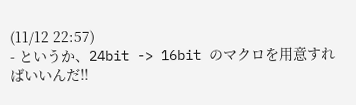(11/12 22:57)
- というか、24bit -> 16bit のマクロを用意すればいいんだ!!